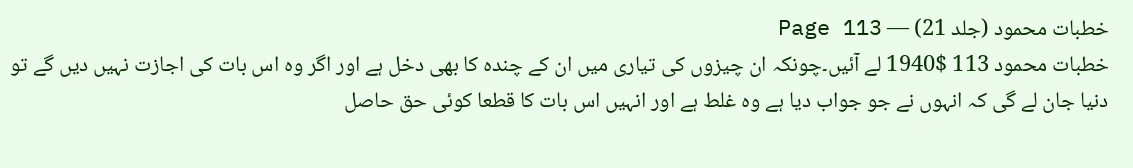خطبات محمود (جلد 21) — Page 113
خطبات محمود 113 $1940 لے آئیں۔چونکہ ان چیزوں کی تیاری میں ان کے چندہ کا بھی دخل ہے اور اگر وہ اس بات کی اجازت نہیں دیں گے تو دنیا جان لے گی کہ انہوں نے جو جواب دیا ہے وہ غلط ہے اور انہیں اس بات کا قطعا کوئی حق حاصل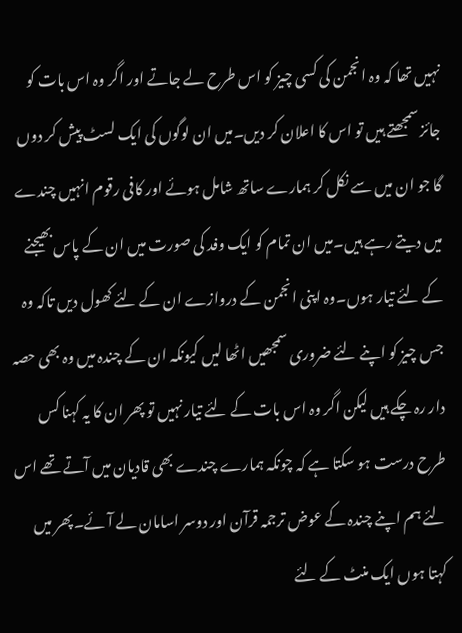نہیں تھا کہ وہ انجمن کی کسی چیز کو اس طرح لے جاتے اور اگر وہ اس بات کو جائز سمجھتے ہیں تو اس کا اعلان کر دیں۔میں ان لوگوں کی ایک لسٹ پیش کر دوں گا جو ان میں سے نکل کر ہمارے ساتھ شامل ہوئے اور کافی رقوم انہیں چندے میں دیتے رہے ہیں۔میں ان تمام کو ایک وفد کی صورت میں ان کے پاس بھیجنے کے لئے تیار ہوں۔وہ اپنی انجمن کے دروازے ان کے لئے کھول دیں تاکہ وہ جس چیز کو اپنے لئے ضروری سمجھیں اٹھا لیں کیونکہ ان کے چندہ میں وہ بھی حصہ دار رہ چکے ہیں لیکن اگر وہ اس بات کے لئے تیار نہیں تو پھر ان کا یہ کہنا کس طرح درست ہو سکتا ہے کہ چونکہ ہمارے چندے بھی قادیان میں آتے تھے اس لئے ہم اپنے چندہ کے عوض ترجمہ قرآن اور دوسر اسامان لے آئے۔پھر میں کہتا ہوں ایک منٹ کے لئے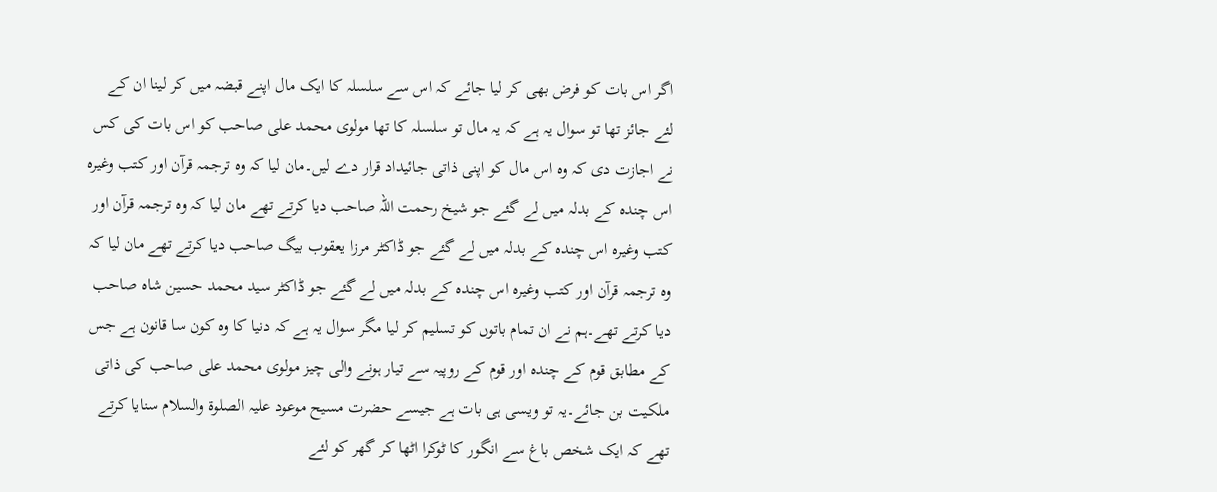اگر اس بات کو فرض بھی کر لیا جائے کہ اس سے سلسلہ کا ایک مال اپنے قبضہ میں کر لینا ان کے لئے جائز تھا تو سوال یہ ہے کہ یہ مال تو سلسلہ کا تھا مولوی محمد علی صاحب کو اس بات کی کس نے اجازت دی کہ وہ اس مال کو اپنی ذاتی جائیداد قرار دے لیں۔مان لیا کہ وہ ترجمہ قرآن اور کتب وغیرہ اس چندہ کے بدلہ میں لے گئے جو شیخ رحمت اللہ صاحب دیا کرتے تھے مان لیا کہ وہ ترجمہ قرآن اور کتب وغیرہ اس چندہ کے بدلہ میں لے گئے جو ڈاکٹر مرزا یعقوب بیگ صاحب دیا کرتے تھے مان لیا کہ وہ ترجمہ قرآن اور کتب وغیرہ اس چندہ کے بدلہ میں لے گئے جو ڈاکٹر سید محمد حسین شاہ صاحب دیا کرتے تھے۔ہم نے ان تمام باتوں کو تسلیم کر لیا مگر سوال یہ ہے کہ دنیا کا وہ کون سا قانون ہے جس کے مطابق قوم کے چندہ اور قوم کے روپیہ سے تیار ہونے والی چیز مولوی محمد علی صاحب کی ذاتی ملکیت بن جائے۔یہ تو ویسی ہی بات ہے جیسے حضرت مسیح موعود علیہ الصلوۃ والسلام سنایا کرتے تھے کہ ایک شخص باغ سے انگور کا ٹوکرا اٹھا کر گھر کو لئے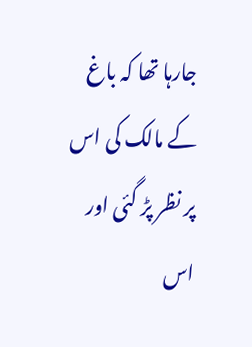جارہا تھا کہ باغ کے مالک کی اس پر نظر پڑ گئی اور اس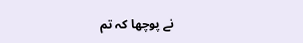نے پوچھا کہ تم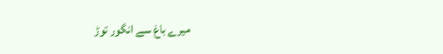میرے باغ سے انگور توڑ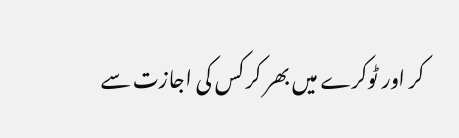کر اور ٹوکرے میں بھر کر کس کی اجازت سے